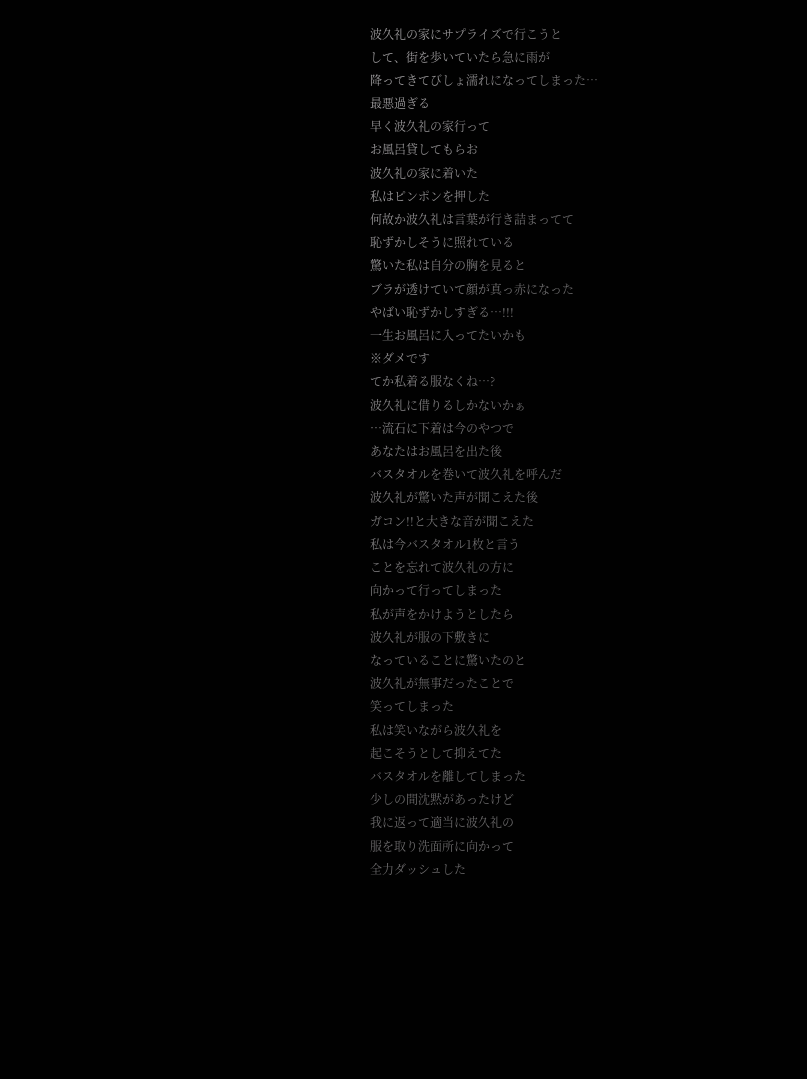波久礼の家にサプライズで行こうと
して、街を歩いていたら急に雨が
降ってきてびしょ濡れになってしまった…
最悪過ぎる
早く波久礼の家行って
お風呂貸してもらお
波久礼の家に着いた
私はピンポンを押した
何故か波久礼は言葉が行き詰まってて
恥ずかしそうに照れている
驚いた私は自分の胸を見ると
ブラが透けていて顔が真っ赤になった
やばい恥ずかしすぎる…!!!
一生お風呂に入ってたいかも
※ダメです
てか私着る服なくね…?
波久礼に借りるしかないかぁ
…流石に下着は今のやつで
あなたはお風呂を出た後
バスタオルを巻いて波久礼を呼んだ
波久礼が驚いた声が聞こえた後
ガコン!!と大きな音が聞こえた
私は今バスタオル1枚と言う
ことを忘れて波久礼の方に
向かって行ってしまった
私が声をかけようとしたら
波久礼が服の下敷きに
なっていることに驚いたのと
波久礼が無事だったことで
笑ってしまった
私は笑いながら波久礼を
起こそうとして抑えてた
バスタオルを離してしまった
少しの間沈黙があったけど
我に返って適当に波久礼の
服を取り洗面所に向かって
全力ダッシュした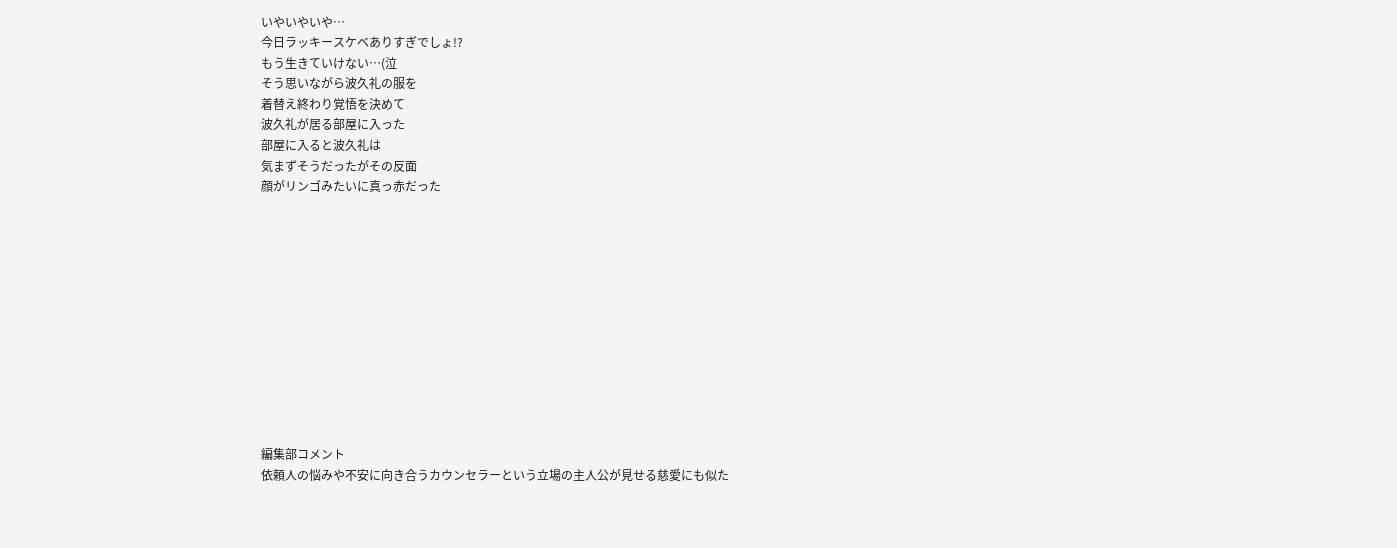いやいやいや…
今日ラッキースケベありすぎでしょ!?
もう生きていけない…(泣
そう思いながら波久礼の服を
着替え終わり覚悟を決めて
波久礼が居る部屋に入った
部屋に入ると波久礼は
気まずそうだったがその反面
顔がリンゴみたいに真っ赤だった












編集部コメント
依頼人の悩みや不安に向き合うカウンセラーという立場の主人公が見せる慈愛にも似た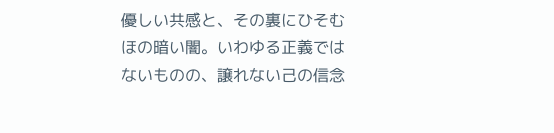優しい共感と、その裏にひそむほの暗い闇。いわゆる正義ではないものの、譲れない己の信念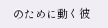のために動く彼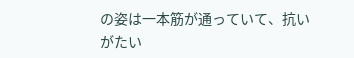の姿は一本筋が通っていて、抗いがたい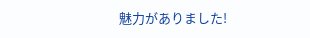魅力がありました!